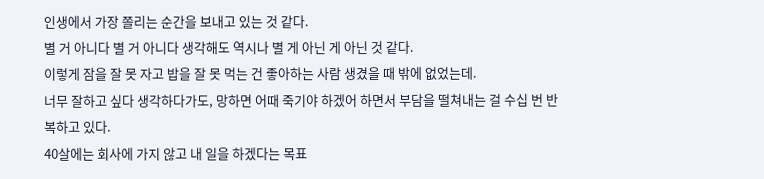인생에서 가장 쫄리는 순간을 보내고 있는 것 같다.
별 거 아니다 별 거 아니다 생각해도 역시나 별 게 아닌 게 아닌 것 같다.
이렇게 잠을 잘 못 자고 밥을 잘 못 먹는 건 좋아하는 사람 생겼을 때 밖에 없었는데.
너무 잘하고 싶다 생각하다가도, 망하면 어때 죽기야 하겠어 하면서 부담을 떨쳐내는 걸 수십 번 반복하고 있다.
40살에는 회사에 가지 않고 내 일을 하겠다는 목표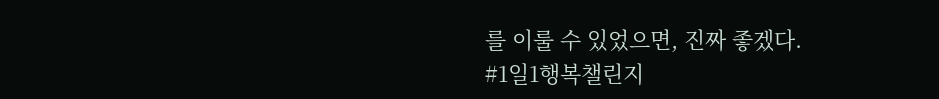를 이룰 수 있었으면, 진짜 좋겠다.
#1일1행복챌린지